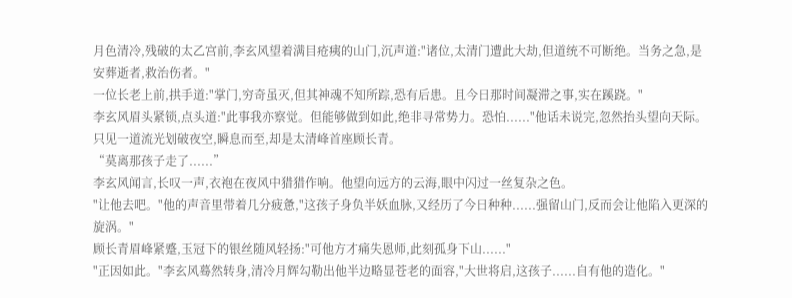月色清冷,残破的太乙宫前,李玄风望着满目疮痍的山门,沉声道:"诸位,太清门遭此大劫,但道统不可断绝。当务之急,是安葬逝者,救治伤者。"
一位长老上前,拱手道:"掌门,穷奇虽灭,但其神魂不知所踪,恐有后患。且今日那时间凝滞之事,实在蹊跷。"
李玄风眉头紧锁,点头道:"此事我亦察觉。但能够做到如此,绝非寻常势力。恐怕......"他话未说完,忽然抬头望向天际。只见一道流光划破夜空,瞬息而至,却是太清峰首座顾长青。
“莫离那孩子走了......”
李玄风闻言,长叹一声,衣袍在夜风中猎猎作响。他望向远方的云海,眼中闪过一丝复杂之色。
"让他去吧。"他的声音里带着几分疲惫,"这孩子身负半妖血脉,又经历了今日种种......强留山门,反而会让他陷入更深的旋涡。"
顾长青眉峰紧蹙,玉冠下的银丝随风轻扬:"可他方才痛失恩师,此刻孤身下山......"
"正因如此。"李玄风蓦然转身,清冷月辉勾勒出他半边略显苍老的面容,"大世将启,这孩子......自有他的造化。"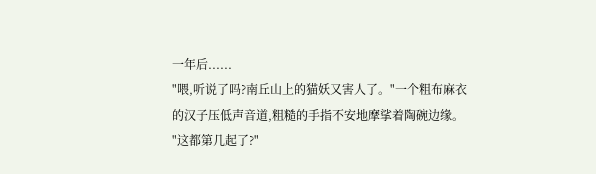一年后......
"喂,听说了吗?南丘山上的猫妖又害人了。"一个粗布麻衣的汉子压低声音道,粗糙的手指不安地摩挲着陶碗边缘。
"这都第几起了?"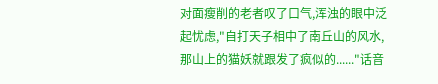对面瘦削的老者叹了口气,浑浊的眼中泛起忧虑,"自打天子相中了南丘山的风水,那山上的猫妖就跟发了疯似的......"话音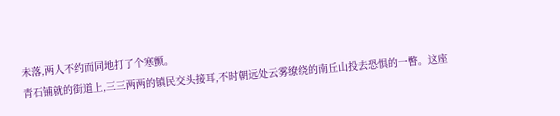未落,两人不约而同地打了个寒颤。
青石铺就的街道上,三三两两的镇民交头接耳,不时朝远处云雾缭绕的南丘山投去恐惧的一瞥。这座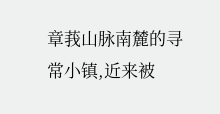章莪山脉南麓的寻常小镇,近来被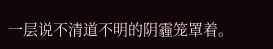一层说不清道不明的阴霾笼罩着。